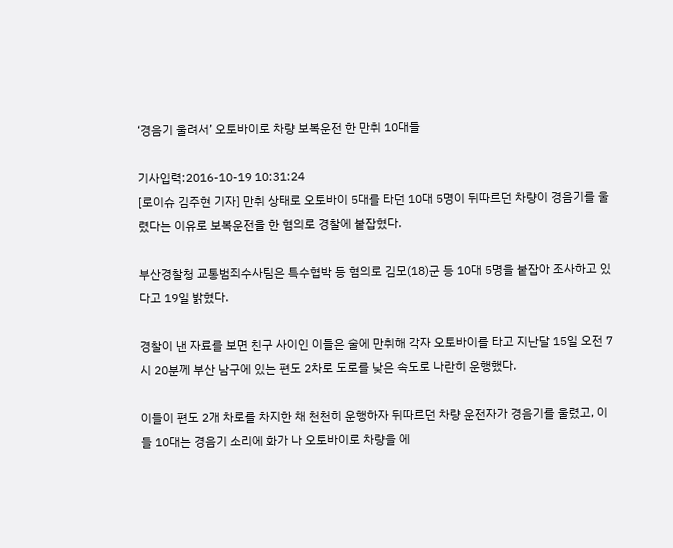‘경음기 울려서’ 오토바이로 차량 보복운전 한 만취 10대들

기사입력:2016-10-19 10:31:24
[로이슈 김주현 기자] 만취 상태로 오토바이 5대를 타던 10대 5명이 뒤따르던 차량이 경음기를 울렸다는 이유로 보복운전을 한 혐의로 경찰에 붙잡혔다.

부산경찰청 교통범죄수사팀은 특수협박 등 혐의로 김모(18)군 등 10대 5명을 붙잡아 조사하고 있다고 19일 밝혔다.

경찰이 낸 자료를 보면 친구 사이인 이들은 술에 만취해 각자 오토바이를 타고 지난달 15일 오전 7시 20분께 부산 남구에 있는 편도 2차로 도로를 낮은 속도로 나란히 운행했다.

이들이 편도 2개 차로를 차지한 채 천천히 운행하자 뒤따르던 차량 운전자가 경음기를 울렸고, 이들 10대는 경음기 소리에 화가 나 오토바이로 차량을 에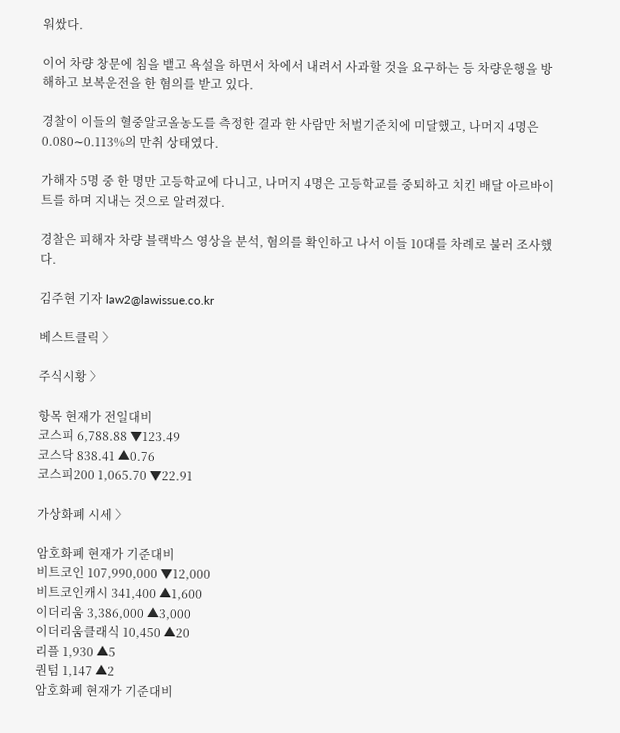워쌌다.

이어 차량 창문에 침을 뱉고 욕설을 하면서 차에서 내려서 사과할 것을 요구하는 등 차량운행을 방해하고 보복운전을 한 혐의를 받고 있다.

경찰이 이들의 혈중알코올농도를 측정한 결과 한 사람만 처벌기준치에 미달했고, 나머지 4명은 0.080∼0.113%의 만취 상태였다.

가해자 5명 중 한 명만 고등학교에 다니고, 나머지 4명은 고등학교를 중퇴하고 치킨 배달 아르바이트를 하며 지내는 것으로 알려졌다.

경찰은 피해자 차량 블랙박스 영상을 분석, 혐의를 확인하고 나서 이들 10대를 차례로 불러 조사했다.

김주현 기자 law2@lawissue.co.kr

베스트클릭 〉

주식시황 〉

항목 현재가 전일대비
코스피 6,788.88 ▼123.49
코스닥 838.41 ▲0.76
코스피200 1,065.70 ▼22.91

가상화폐 시세 〉

암호화폐 현재가 기준대비
비트코인 107,990,000 ▼12,000
비트코인캐시 341,400 ▲1,600
이더리움 3,386,000 ▲3,000
이더리움클래식 10,450 ▲20
리플 1,930 ▲5
퀀텀 1,147 ▲2
암호화폐 현재가 기준대비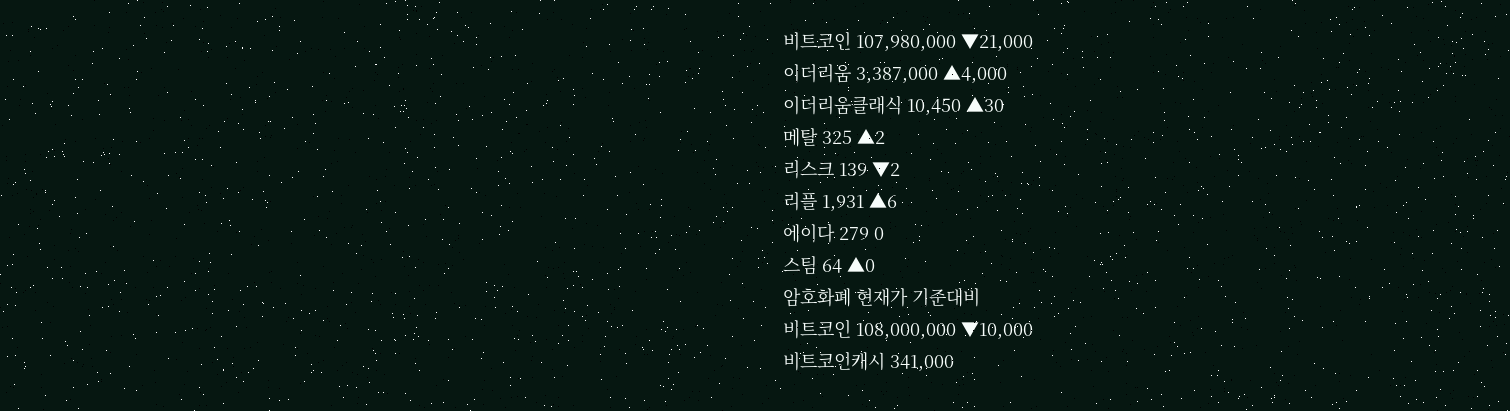비트코인 107,980,000 ▼21,000
이더리움 3,387,000 ▲4,000
이더리움클래식 10,450 ▲30
메탈 325 ▲2
리스크 139 ▼2
리플 1,931 ▲6
에이다 279 0
스팀 64 ▲0
암호화폐 현재가 기준대비
비트코인 108,000,000 ▼10,000
비트코인캐시 341,000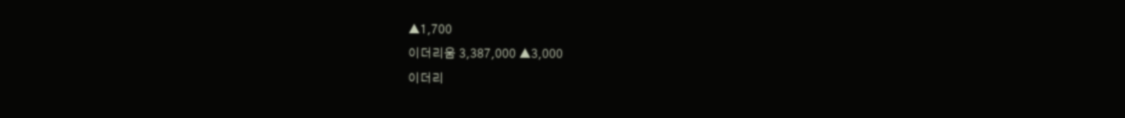▲1,700
이더리움 3,387,000 ▲3,000
이더리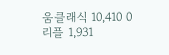움클래식 10,410 0
리플 1,931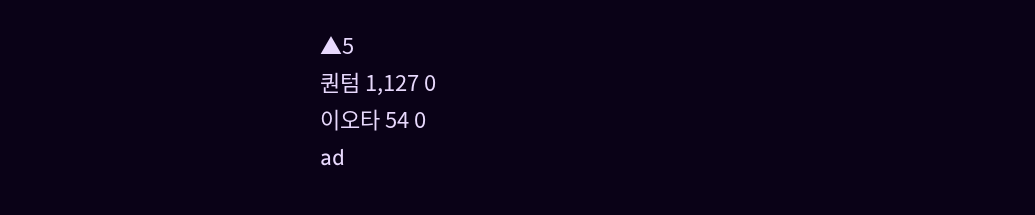▲5
퀀텀 1,127 0
이오타 54 0
ad